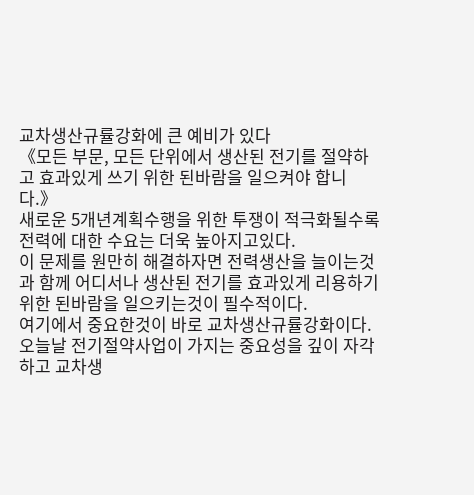교차생산규률강화에 큰 예비가 있다
《모든 부문, 모든 단위에서 생산된 전기를 절약하고 효과있게 쓰기 위한 된바람을 일으켜야 합니다.》
새로운 5개년계획수행을 위한 투쟁이 적극화될수록 전력에 대한 수요는 더욱 높아지고있다.
이 문제를 원만히 해결하자면 전력생산을 늘이는것과 함께 어디서나 생산된 전기를 효과있게 리용하기 위한 된바람을 일으키는것이 필수적이다.
여기에서 중요한것이 바로 교차생산규률강화이다.
오늘날 전기절약사업이 가지는 중요성을 깊이 자각하고 교차생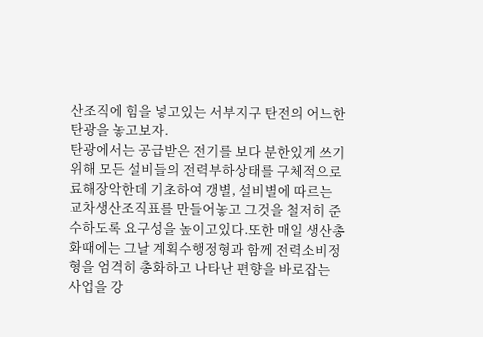산조직에 힘을 넣고있는 서부지구 탄전의 어느한 탄광을 놓고보자.
탄광에서는 공급받은 전기를 보다 분한있게 쓰기 위해 모든 설비들의 전력부하상태를 구체적으로 료해장악한데 기초하여 갱별, 설비별에 따르는 교차생산조직표를 만들어놓고 그것을 철저히 준수하도록 요구성을 높이고있다.또한 매일 생산총화때에는 그날 계획수행정형과 함께 전력소비정형을 엄격히 총화하고 나타난 편향을 바로잡는 사업을 강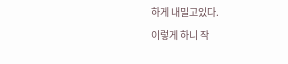하게 내밀고있다.
이렇게 하니 작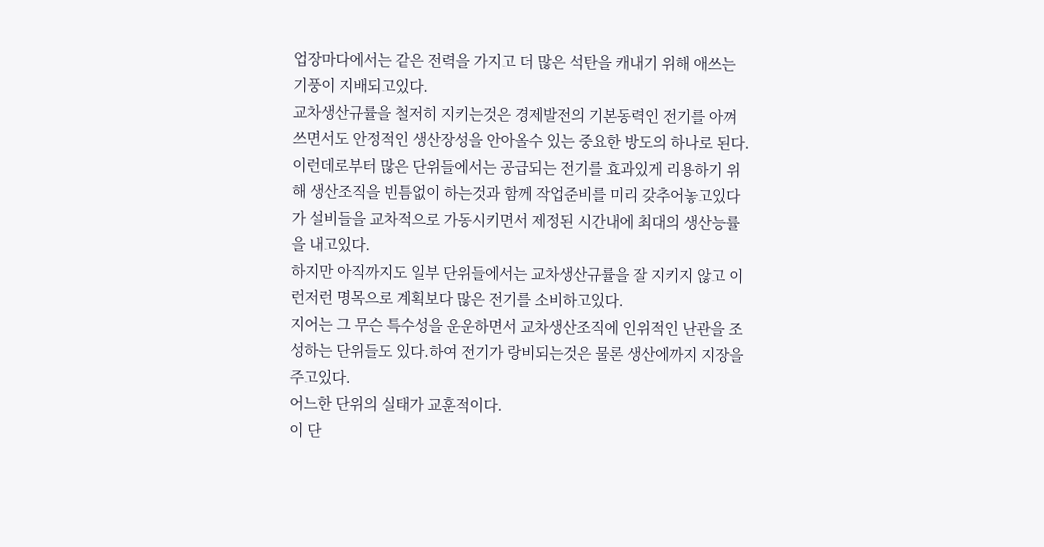업장마다에서는 같은 전력을 가지고 더 많은 석탄을 캐내기 위해 애쓰는 기풍이 지배되고있다.
교차생산규률을 철저히 지키는것은 경제발전의 기본동력인 전기를 아껴쓰면서도 안정적인 생산장성을 안아올수 있는 중요한 방도의 하나로 된다.
이런데로부터 많은 단위들에서는 공급되는 전기를 효과있게 리용하기 위해 생산조직을 빈틈없이 하는것과 함께 작업준비를 미리 갖추어놓고있다가 설비들을 교차적으로 가동시키면서 제정된 시간내에 최대의 생산능률을 내고있다.
하지만 아직까지도 일부 단위들에서는 교차생산규률을 잘 지키지 않고 이런저런 명목으로 계획보다 많은 전기를 소비하고있다.
지어는 그 무슨 특수성을 운운하면서 교차생산조직에 인위적인 난관을 조성하는 단위들도 있다.하여 전기가 랑비되는것은 물론 생산에까지 지장을 주고있다.
어느한 단위의 실태가 교훈적이다.
이 단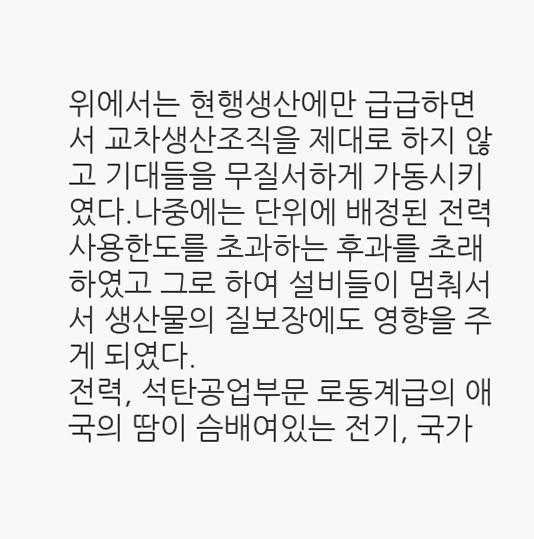위에서는 현행생산에만 급급하면서 교차생산조직을 제대로 하지 않고 기대들을 무질서하게 가동시키였다.나중에는 단위에 배정된 전력사용한도를 초과하는 후과를 초래하였고 그로 하여 설비들이 멈춰서서 생산물의 질보장에도 영향을 주게 되였다.
전력, 석탄공업부문 로동계급의 애국의 땀이 슴배여있는 전기, 국가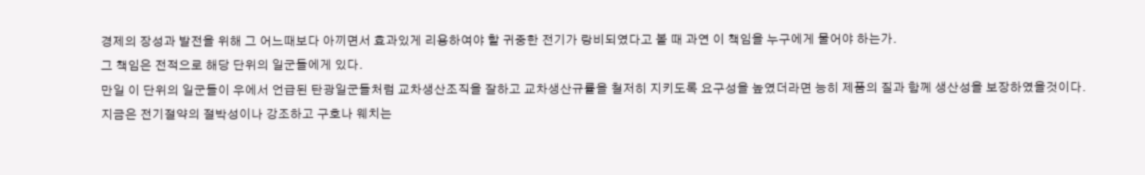경제의 장성과 발전을 위해 그 어느때보다 아끼면서 효과있게 리용하여야 할 귀중한 전기가 랑비되였다고 볼 때 과연 이 책임을 누구에게 물어야 하는가.
그 책임은 전적으로 해당 단위의 일군들에게 있다.
만일 이 단위의 일군들이 우에서 언급된 탄광일군들처럼 교차생산조직을 잘하고 교차생산규률을 철저히 지키도록 요구성을 높였더라면 능히 제품의 질과 함께 생산성을 보장하였을것이다.
지금은 전기절약의 절박성이나 강조하고 구호나 웨치는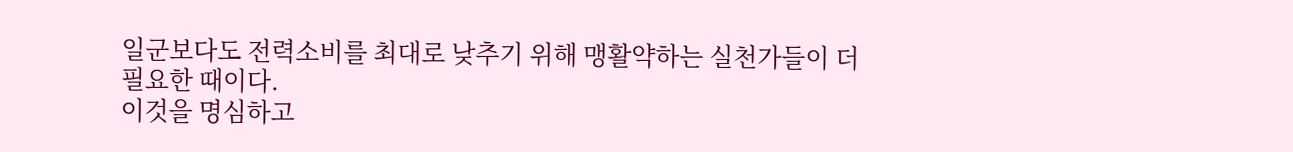일군보다도 전력소비를 최대로 낮추기 위해 맹활약하는 실천가들이 더 필요한 때이다.
이것을 명심하고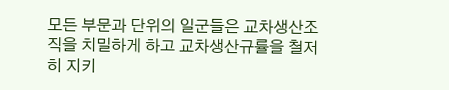모든 부문과 단위의 일군들은 교차생산조직을 치밀하게 하고 교차생산규률을 철저히 지키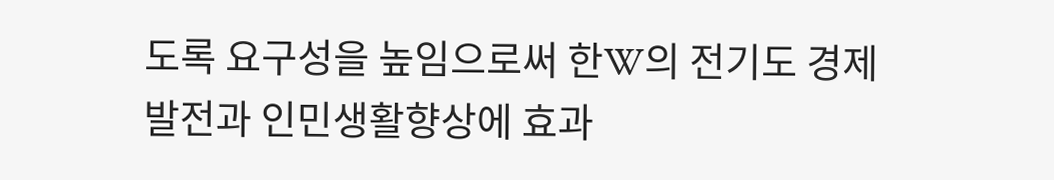도록 요구성을 높임으로써 한W의 전기도 경제발전과 인민생활향상에 효과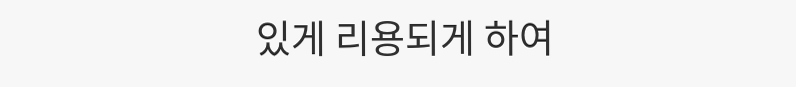있게 리용되게 하여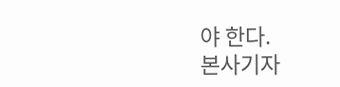야 한다.
본사기자